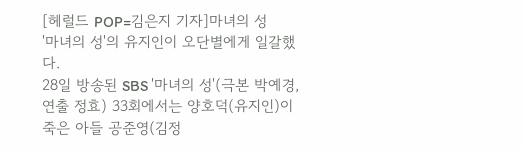[헤럴드 POP=김은지 기자]마녀의 성
'마녀의 성'의 유지인이 오단별에게 일갈했다.
28일 방송된 SBS '마녀의 성'(극본 박예경, 연출 정효) 33회에서는 양호덕(유지인)이 죽은 아들 공준영(김정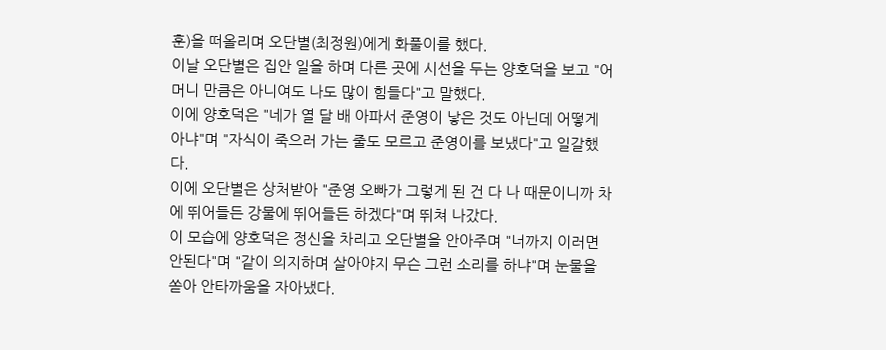훈)을 떠올리며 오단별(최정원)에게 화풀이를 했다.
이날 오단별은 집안 일을 하며 다른 곳에 시선을 두는 양호덕을 보고 "어머니 만큼은 아니여도 나도 많이 힘들다"고 말했다.
이에 양호덕은 "네가 열 달 배 아파서 준영이 낳은 것도 아닌데 어떻게 아냐"며 "자식이 죽으러 가는 줄도 모르고 준영이를 보냈다"고 일갈했다.
이에 오단별은 상처받아 "준영 오빠가 그렇게 된 건 다 나 때문이니까 차에 뛰어들든 강물에 뛰어들든 하겠다"며 뛰쳐 나갔다.
이 모습에 양호덕은 정신을 차리고 오단별을 안아주며 "너까지 이러면 안된다"며 "같이 의지하며 살아야지 무슨 그런 소리를 하냐"며 눈물을 쏟아 안타까움을 자아냈다.